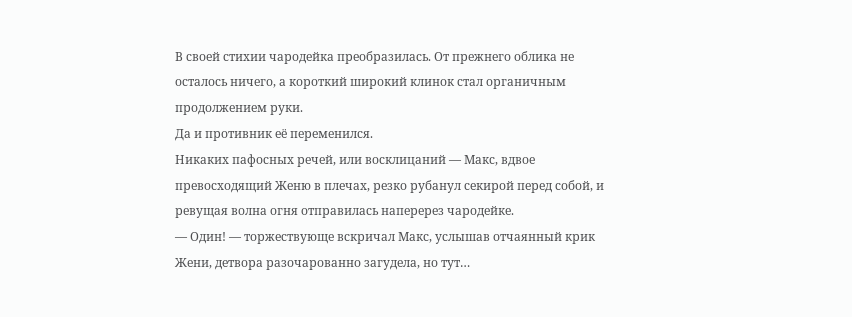В своей стихии чародейка преобразилась. От прежнего облика не осталось ничего, а короткий широкий клинок стал органичным продолжением руки.
Да и противник её переменился.
Никаких пафосных речей, или восклицаний — Макс, вдвое превосходящий Женю в плечах, резко рубанул секирой перед собой, и ревущая волна огня отправилась наперерез чародейке.
— Один! — торжествующе вскричал Макс, услышав отчаянный крик Жени, детвора разочарованно загудела, но тут…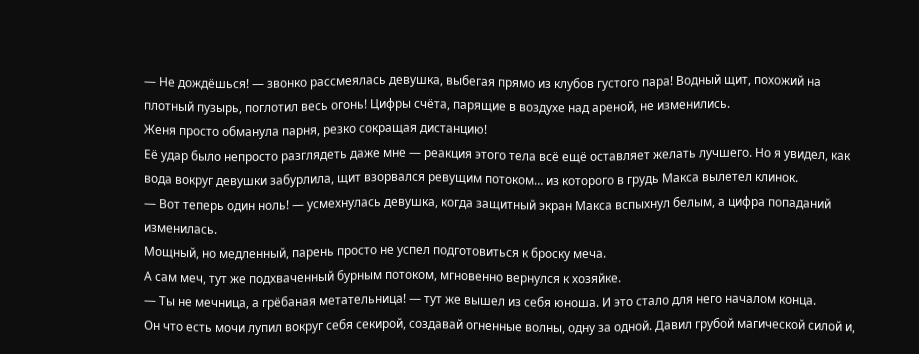— Не дождёшься! — звонко рассмеялась девушка, выбегая прямо из клубов густого пара! Водный щит, похожий на плотный пузырь, поглотил весь огонь! Цифры счёта, парящие в воздухе над ареной, не изменились.
Женя просто обманула парня, резко сокращая дистанцию!
Её удар было непросто разглядеть даже мне — реакция этого тела всё ещё оставляет желать лучшего. Но я увидел, как вода вокруг девушки забурлила, щит взорвался ревущим потоком… из которого в грудь Макса вылетел клинок.
— Вот теперь один ноль! — усмехнулась девушка, когда защитный экран Макса вспыхнул белым, а цифра попаданий изменилась.
Мощный, но медленный, парень просто не успел подготовиться к броску меча.
А сам меч, тут же подхваченный бурным потоком, мгновенно вернулся к хозяйке.
— Ты не мечница, а грёбаная метательница! — тут же вышел из себя юноша. И это стало для него началом конца.
Он что есть мочи лупил вокруг себя секирой, создавай огненные волны, одну за одной. Давил грубой магической силой и,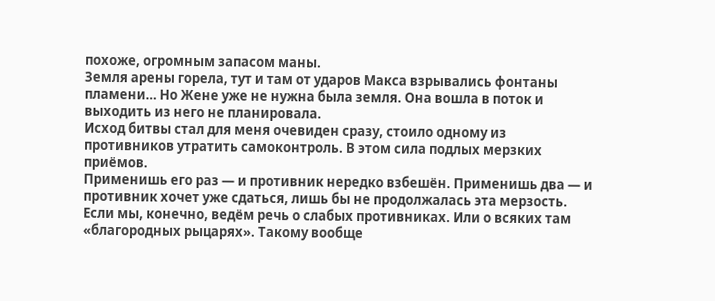похоже, огромным запасом маны.
Земля арены горела, тут и там от ударов Макса взрывались фонтаны пламени… Но Жене уже не нужна была земля. Она вошла в поток и выходить из него не планировала.
Исход битвы стал для меня очевиден сразу, стоило одному из противников утратить самоконтроль. В этом сила подлых мерзких приёмов.
Применишь его раз — и противник нередко взбешён. Применишь два — и противник хочет уже сдаться, лишь бы не продолжалась эта мерзость.
Если мы, конечно, ведём речь о слабых противниках. Или о всяких там «благородных рыцарях». Такому вообще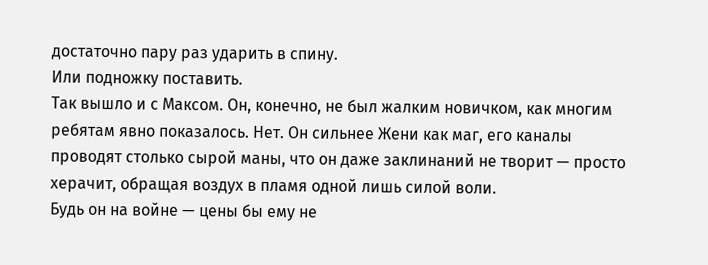достаточно пару раз ударить в спину.
Или подножку поставить.
Так вышло и с Максом. Он, конечно, не был жалким новичком, как многим ребятам явно показалось. Нет. Он сильнее Жени как маг, его каналы проводят столько сырой маны, что он даже заклинаний не творит — просто херачит, обращая воздух в пламя одной лишь силой воли.
Будь он на войне — цены бы ему не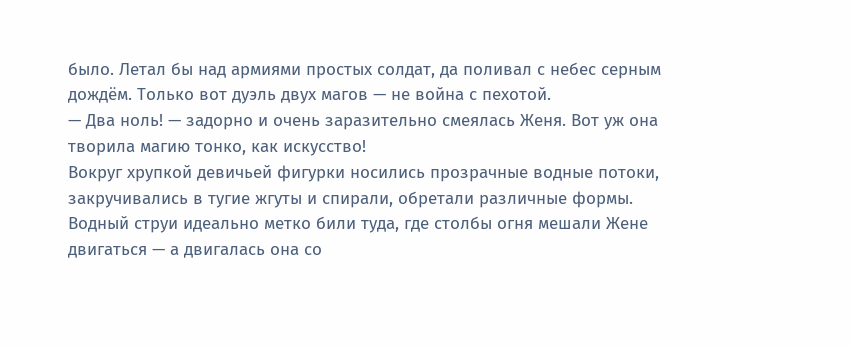было. Летал бы над армиями простых солдат, да поливал с небес серным дождём. Только вот дуэль двух магов — не война с пехотой.
— Два ноль! — задорно и очень заразительно смеялась Женя. Вот уж она творила магию тонко, как искусство!
Вокруг хрупкой девичьей фигурки носились прозрачные водные потоки, закручивались в тугие жгуты и спирали, обретали различные формы.
Водный струи идеально метко били туда, где столбы огня мешали Жене двигаться — а двигалась она со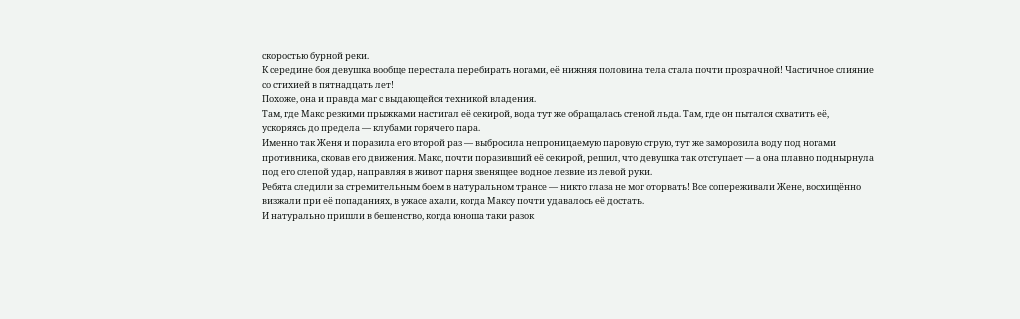скоростью бурной реки.
К середине боя девушка вообще перестала перебирать ногами, её нижняя половина тела стала почти прозрачной! Частичное слияние со стихией в пятнадцать лет!
Похоже, она и правда маг с выдающейся техникой владения.
Там, где Макс резкими прыжками настигал её секирой, вода тут же обращалась стеной льда. Там, где он пытался схватить её, ускоряясь до предела — клубами горячего пара.
Именно так Женя и поразила его второй раз — выбросила непроницаемую паровую струю, тут же заморозила воду под ногами противника, сковав его движения. Макс, почти поразивший её секирой, решил, что девушка так отступает — а она плавно поднырнула под его слепой удар, направляя в живот парня звенящее водное лезвие из левой руки.
Ребята следили за стремительным боем в натуральном трансе — никто глаза не мог оторвать! Все сопереживали Жене, восхищённо визжали при её попаданиях, в ужасе ахали, когда Максу почти удавалось её достать.
И натурально пришли в бешенство, когда юноша таки разок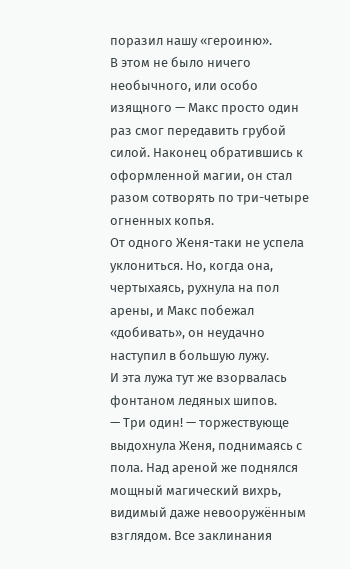поразил нашу «героиню».
В этом не было ничего необычного, или особо изящного — Макс просто один раз смог передавить грубой силой. Наконец обратившись к оформленной магии, он стал разом сотворять по три-четыре огненных копья.
От одного Женя-таки не успела уклониться. Но, когда она, чертыхаясь, рухнула на пол арены, и Макс побежал «добивать», он неудачно наступил в большую лужу.
И эта лужа тут же взорвалась фонтаном ледяных шипов.
— Три один! — торжествующе выдохнула Женя, поднимаясь с пола. Над ареной же поднялся мощный магический вихрь, видимый даже невооружённым взглядом. Все заклинания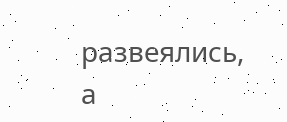развеялись, а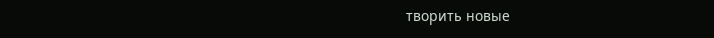творить новые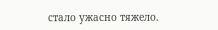стало ужасно тяжело.